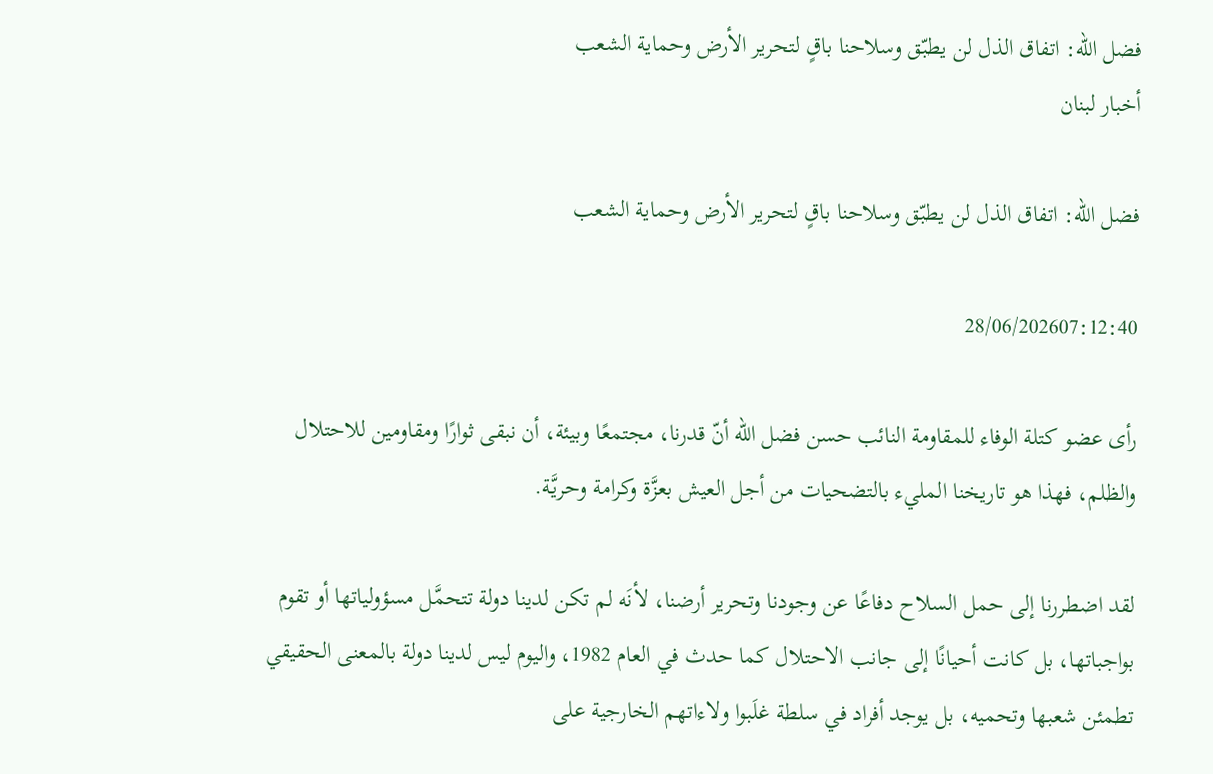فضل الله: اتفاق الذل لن يطبّق وسلاحنا باقٍ لتحرير الأرض وحماية الشعب
أخبار لبنان

فضل الله: اتفاق الذل لن يطبّق وسلاحنا باقٍ لتحرير الأرض وحماية الشعب

28/06/202607:12:40

رأى عضو كتلة الوفاء للمقاومة النائب حسن فضل الله أنّ قدرنا، مجتمعًا وبيئة، أن نبقى ثوارًا ومقاومين للاحتلال والظلم، فهذا هو تاريخنا المليء بالتضحيات من أجل العيش بعزَّة وكرامة وحريَّة.

لقد اضطررنا إلى حمل السلاح دفاعًا عن وجودنا وتحرير أرضنا، لأنَه لم تكن لدينا دولة تتحمَّل مسؤولياتها أو تقوم بواجباتها، بل كانت أحيانًا إلى جانب الاحتلال كما حدث في العام 1982، واليوم ليس لدينا دولة بالمعنى الحقيقي تطمئن شعبها وتحميه، بل يوجد أفراد في سلطة غلَبوا ولاءاتهم الخارجية على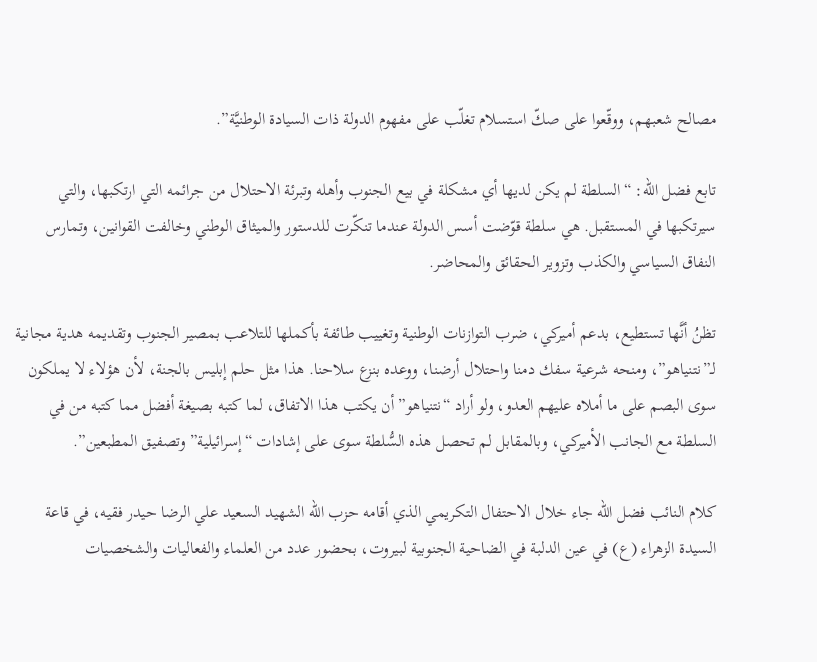مصالح شعبهم، ووقّعوا على صكّ استسلام تغلّب على مفهوم الدولة ذات السيادة الوطنيَّة”.

تابع فضل الله: “السلطة لم يكن لديها أي مشكلة في بيع الجنوب وأهله وتبرئة الاحتلال من جرائمه التي ارتكبها، والتي سيرتكبها في المستقبل. هي سلطة قوّضت أسس الدولة عندما تنكّرت للدستور والميثاق الوطني وخالفت القوانين، وتمارس النفاق السياسي والكذب وتزوير الحقائق والمحاضر.

تظنُ أنَّها تستطيع، بدعم أميركي، ضرب التوازنات الوطنية وتغييب طائفة بأكملها للتلاعب بمصير الجنوب وتقديمه هدية مجانية لـ”نتنياهو”، ومنحه شرعية سفك دمنا واحتلال أرضنا، ووعده بنزع سلاحنا. هذا مثل حلم إبليس بالجنة، لأن هؤلاء لا يملكون سوى البصم على ما أملاه عليهم العدو، ولو أراد “نتنياهو” أن يكتب هذا الاتفاق، لما كتبه بصيغة أفضل مما كتبه من في السلطة مع الجانب الأميركي، وبالمقابل لم تحصل هذه السُّلطة سوى على إشادات “إسرائيلية” وتصفيق المطبعين”.

كلام النائب فضل الله جاء خلال الاحتفال التكريمي الذي أقامه حزب الله الشهيد السعيد علي الرضا حيدر فقيه، في قاعة السيدة الزهراء (ع) في عين الدلبة في الضاحية الجنوبية لبيروت، بحضور عدد من العلماء والفعاليات والشخصيات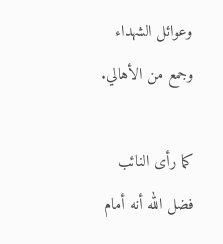وعوائل الشهداء وجمع من الأهالي.

كما رأى النائب فضل الله أنه أمام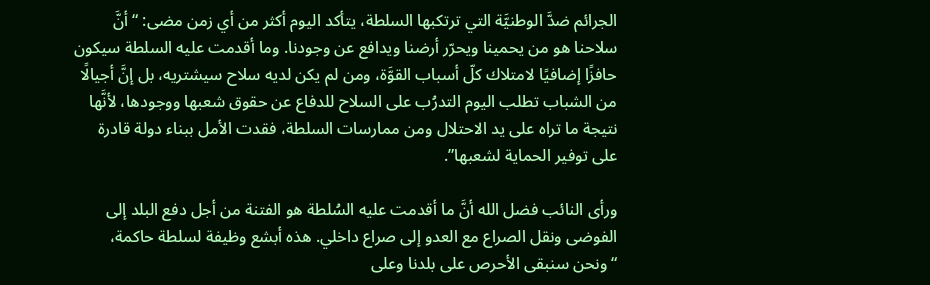الجرائم ضدَّ الوطنيَّة التي ترتكبها السلطة، يتأكد اليوم أكثر من أي زمن مضى: “أنَّ سلاحنا هو من يحمينا ويحرّر أرضنا ويدافع عن وجودنا. وما أقدمت عليه السلطة سيكون حافزًا إضافيًا لامتلاك كلّ أسباب القوَّة، ومن لم يكن لديه سلاح سيشتريه، بل إنَّ أجيالًا من الشباب تطلب اليوم التدرُب على السلاح للدفاع عن حقوق شعبها ووجودها، لأنَّها نتيجة ما تراه على يد الاحتلال ومن ممارسات السلطة، فقدت الأمل ببناء دولة قادرة على توفير الحماية لشعبها”.

ورأى النائب فضل الله أنَّ ما أقدمت عليه السُلطة هو الفتنة من أجل دفع البلد إلى الفوضى ونقل الصراع مع العدو إلى صراع داخلي. هذه أبشع وظيفة لسلطة حاكمة، “ونحن سنبقى الأحرص على بلدنا وعلى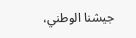جيشنا الوطني،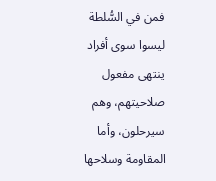فمن في السُّلطة ليسوا سوى أفراد ينتهى مفعول صلاحيتهم، وهم سيرحلون، وأما المقاومة وسلاحها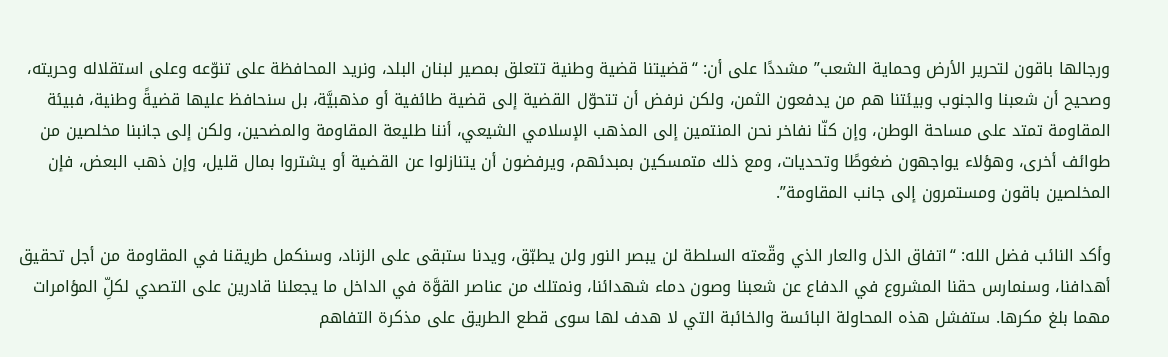ورجالها باقون لتحرير الأرض وحماية الشعب” مشددًا على أن: “قضيتنا قضية وطنية تتعلق بمصير لبنان البلد، ونريد المحافظة على تنوّعه وعلى استقلاله وحريته، وصحيح أن شعبنا والجنوب وبيئتنا هم من يدفعون الثمن، ولكن نرفض أن تتحوّل القضية إلى قضية طائفية أو مذهبيَّة، بل سنحافظ عليها قضيةً وطنية، فبيئة المقاومة تمتد على مساحة الوطن، وإن كنّا نفاخر نحن المنتمين إلى المذهب الإسلامي الشيعي، أننا طليعة المقاومة والمضحين، ولكن إلى جانبنا مخلصين من طوائف أخرى، وهؤلاء يواجهون ضغوطًا وتحديات، ومع ذلك متمسكين بمبدئهم، ويرفضون أن يتنازلوا عن القضية أو يشتروا بمال قليل، وإن ذهب البعض، فإن المخلصين باقون ومستمرون إلى جانب المقاومة”.

وأكد النائب فضل الله: “اتفاق الذل والعار الذي وقّعته السلطة لن يبصر النور ولن يطبّق، ويدنا ستبقى على الزناد، وسنكمل طريقنا في المقاومة من أجل تحقيق أهدافنا، وسنمارس حقنا المشروع في الدفاع عن شعبنا وصون دماء شهدائنا، ونمتلك من عناصر القوَّة في الداخل ما يجعلنا قادرين على التصدي لكلِّ المؤامرات مهما بلغ مكرها. ستفشل هذه المحاولة البائسة والخائبة التي لا هدف لها سوى قطع الطريق على مذكرة التفاهم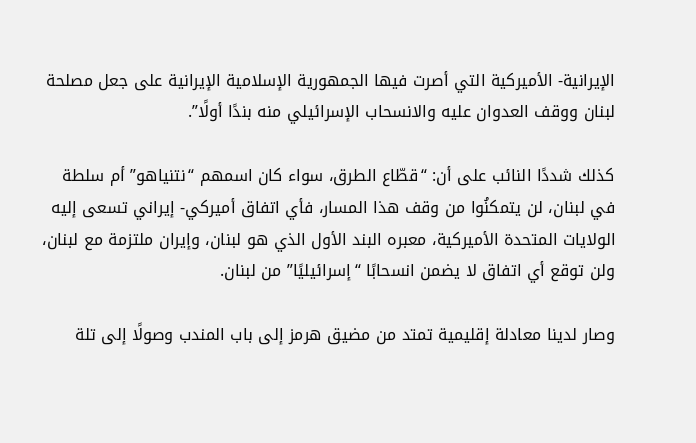الإيرانية- الأميركية التي أصرت فيها الجمهورية الإسلامية الإيرانية على جعل مصلحة لبنان ووقف العدوان عليه والانسحاب الإسرائيلي منه بندًا أولًا”.

كذلك شددًا النائب على أن: “قطّاع الطرق، سواء كان اسمهم “نتنياهو” أم سلطة في لبنان، لن يتمكنُوا من وقف هذا المسار، فأي اتفاق أميركي- إيراني تسعى إليه الولايات المتحدة الأميركية، معبره البند الأول الذي هو لبنان، وإيران ملتزمة مع لبنان، ولن توقع أي اتفاق لا يضمن انسحابًا “إسرائيليًا” من لبنان.

وصار لدينا معادلة إقليمية تمتد من مضيق هرمز إلى باب المندب وصولًا إلى تلة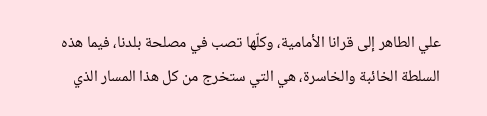علي الطاهر إلى قرانا الأمامية، وكلّها تصب في مصلحة بلدنا، فيما هذه السلطة الخائبة والخاسرة، هي التي ستخرج من كل هذا المسار الذي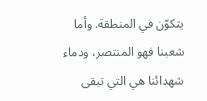يتكوّن في المنطقة. وأما شعبنا فهو المنتصر، ودماء شهدائنا هي التي تبقى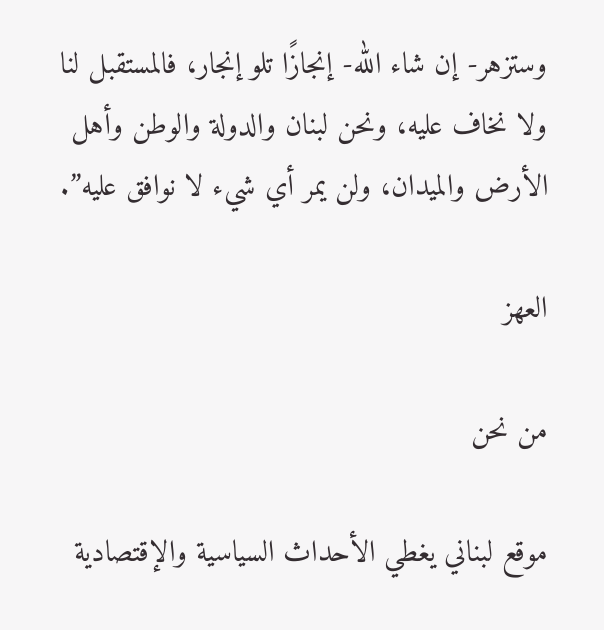وستزهر- إن شاء الله- إنجازًا تلو إنجار، فالمستقبل لنا ولا نخاف عليه، ونحن لبنان والدولة والوطن وأهل الأرض والميدان، ولن يمر أي شيء لا نوافق عليه”.

العهز

من نحن

موقع لبناني يغطي الأحداث السياسية والإقتصادية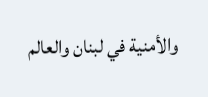والأمنية في لبنان والعالم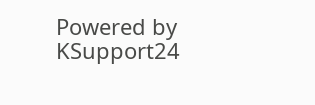Powered by KSupport24